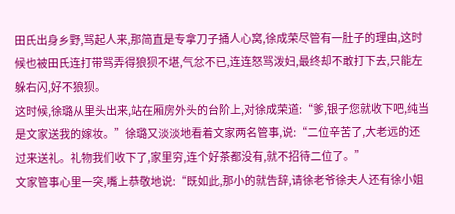田氏出身乡野,骂起人来,那简直是专拿刀子捅人心窝,徐成荣尽管有一肚子的理由,这时候也被田氏连打带骂弄得狼狈不堪,气忿不已,连连怒骂泼妇,最终却不敢打下去,只能左躲右闪,好不狼狈。
这时候,徐璐从里头出来,站在厢房外头的台阶上,对徐成荣道:“爹,银子您就收下吧,纯当是文家送我的嫁妆。”徐璐又淡淡地看着文家两名管事,说:“二位辛苦了,大老远的还过来送礼。礼物我们收下了,家里穷,连个好茶都没有,就不招待二位了。”
文家管事心里一突,嘴上恭敬地说:“既如此,那小的就告辞,请徐老爷徐夫人还有徐小姐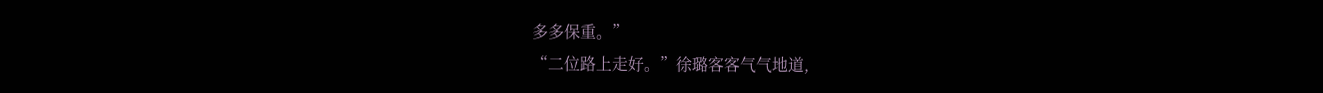多多保重。”
“二位路上走好。”徐璐客客气气地道,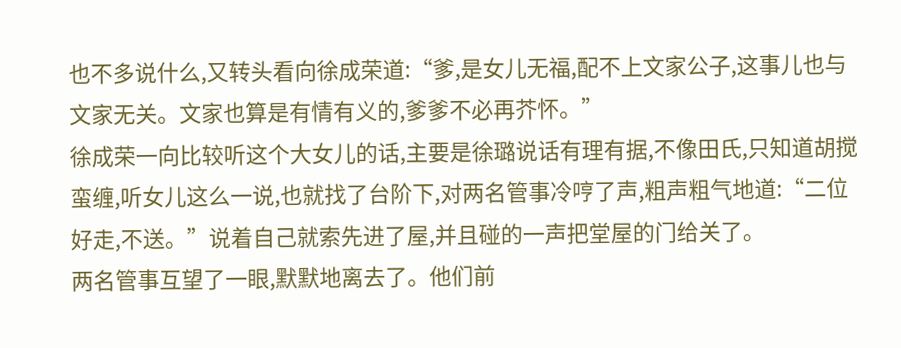也不多说什么,又转头看向徐成荣道:“爹,是女儿无福,配不上文家公子,这事儿也与文家无关。文家也算是有情有义的,爹爹不必再芥怀。”
徐成荣一向比较听这个大女儿的话,主要是徐璐说话有理有据,不像田氏,只知道胡搅蛮缠,听女儿这么一说,也就找了台阶下,对两名管事冷哼了声,粗声粗气地道:“二位好走,不送。”说着自己就索先进了屋,并且碰的一声把堂屋的门给关了。
两名管事互望了一眼,默默地离去了。他们前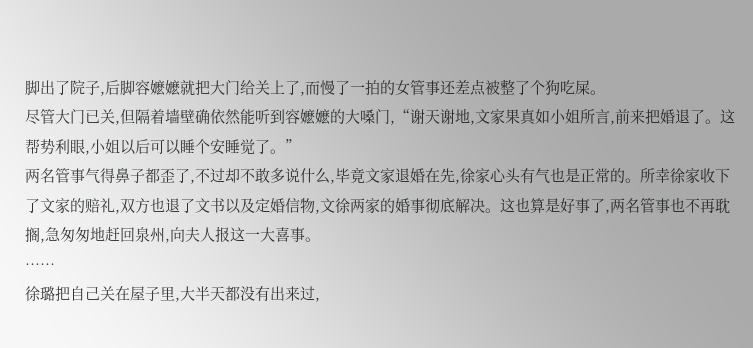脚出了院子,后脚容嬷嬷就把大门给关上了,而慢了一拍的女管事还差点被整了个狗吃屎。
尽管大门已关,但隔着墙壁确依然能听到容嬷嬷的大嗓门,“谢天谢地,文家果真如小姐所言,前来把婚退了。这帮势利眼,小姐以后可以睡个安睡觉了。”
两名管事气得鼻子都歪了,不过却不敢多说什么,毕竟文家退婚在先,徐家心头有气也是正常的。所幸徐家收下了文家的赔礼,双方也退了文书以及定婚信物,文徐两家的婚事彻底解决。这也算是好事了,两名管事也不再耽搁,急匆匆地赶回泉州,向夫人报这一大喜事。
……
徐璐把自己关在屋子里,大半天都没有出来过,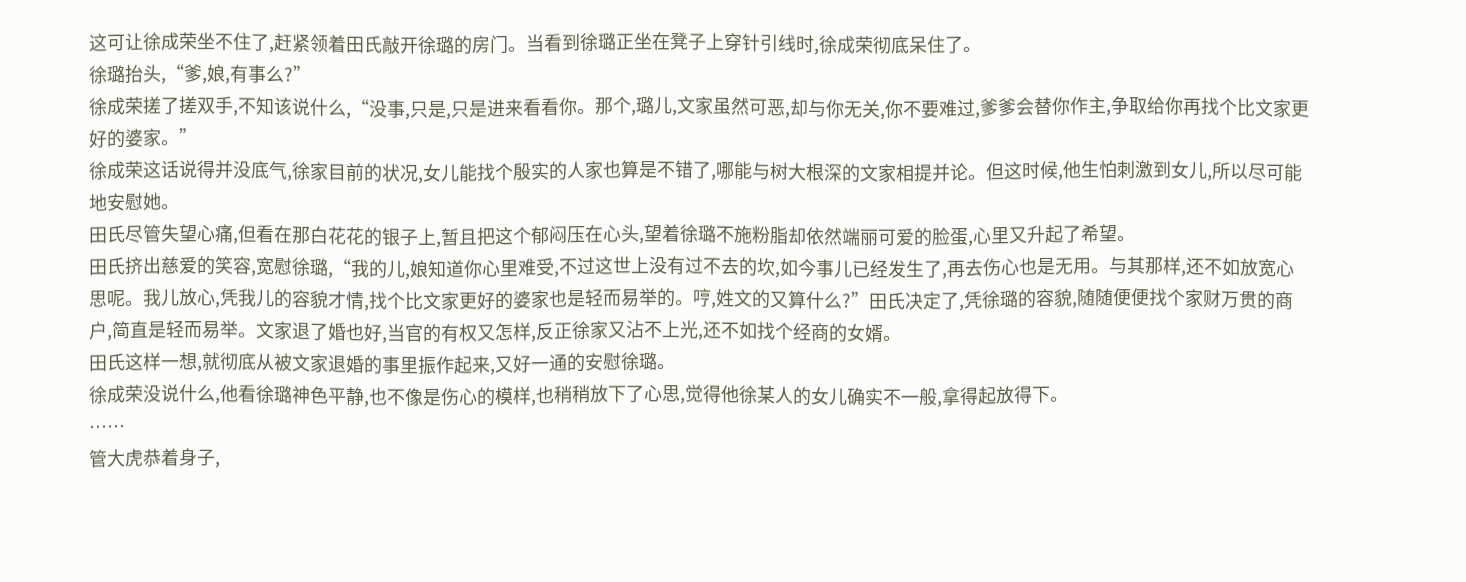这可让徐成荣坐不住了,赶紧领着田氏敲开徐璐的房门。当看到徐璐正坐在凳子上穿针引线时,徐成荣彻底呆住了。
徐璐抬头,“爹,娘,有事么?”
徐成荣搓了搓双手,不知该说什么,“没事,只是,只是进来看看你。那个,璐儿,文家虽然可恶,却与你无关,你不要难过,爹爹会替你作主,争取给你再找个比文家更好的婆家。”
徐成荣这话说得并没底气,徐家目前的状况,女儿能找个殷实的人家也算是不错了,哪能与树大根深的文家相提并论。但这时候,他生怕刺激到女儿,所以尽可能地安慰她。
田氏尽管失望心痛,但看在那白花花的银子上,暂且把这个郁闷压在心头,望着徐璐不施粉脂却依然端丽可爱的脸蛋,心里又升起了希望。
田氏挤出慈爱的笑容,宽慰徐璐,“我的儿,娘知道你心里难受,不过这世上没有过不去的坎,如今事儿已经发生了,再去伤心也是无用。与其那样,还不如放宽心思呢。我儿放心,凭我儿的容貌才情,找个比文家更好的婆家也是轻而易举的。哼,姓文的又算什么?”田氏决定了,凭徐璐的容貌,随随便便找个家财万贯的商户,简直是轻而易举。文家退了婚也好,当官的有权又怎样,反正徐家又沾不上光,还不如找个经商的女婿。
田氏这样一想,就彻底从被文家退婚的事里振作起来,又好一通的安慰徐璐。
徐成荣没说什么,他看徐璐神色平静,也不像是伤心的模样,也稍稍放下了心思,觉得他徐某人的女儿确实不一般,拿得起放得下。
……
管大虎恭着身子,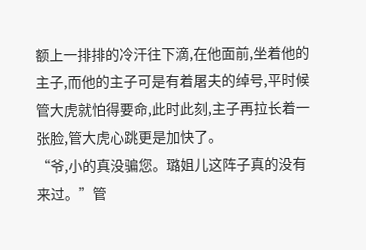额上一排排的冷汗往下滴,在他面前,坐着他的主子,而他的主子可是有着屠夫的绰号,平时候管大虎就怕得要命,此时此刻,主子再拉长着一张脸,管大虎心跳更是加快了。
“爷,小的真没骗您。璐姐儿这阵子真的没有来过。”管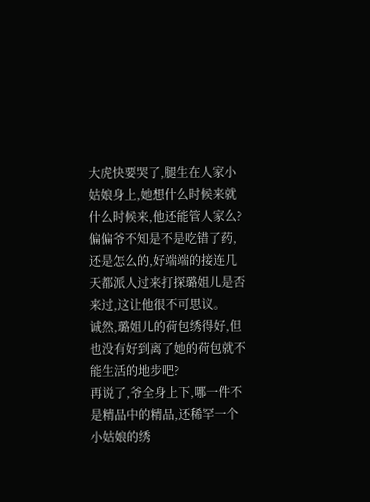大虎快要哭了,腿生在人家小姑娘身上,她想什么时候来就什么时候来,他还能管人家么?偏偏爷不知是不是吃错了药,还是怎么的,好端端的接连几天都派人过来打探璐姐儿是否来过,这让他很不可思议。
诚然,璐姐儿的荷包绣得好,但也没有好到离了她的荷包就不能生活的地步吧?
再说了,爷全身上下,哪一件不是精品中的精品,还稀罕一个小姑娘的绣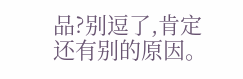品?别逗了,肯定还有别的原因。